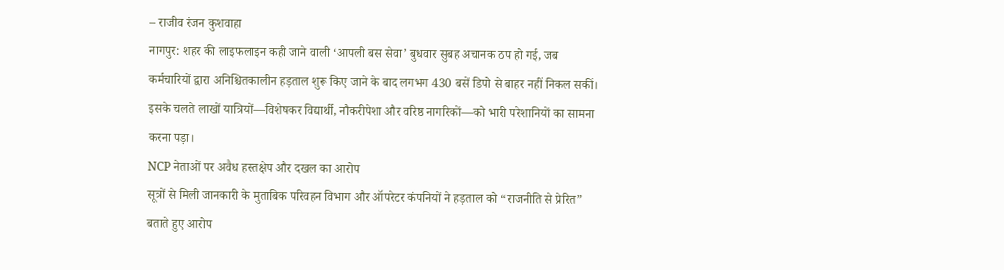– राजीव रंजन कुशवाहा
नागपुर: शहर की लाइफलाइन कही जाने वाली ‘आपली बस सेवा’ बुधवार सुबह अचानक ठप हो गई, जब कर्मचारियों द्वारा अनिश्चितकालीन हड़ताल शुरू किए जाने के बाद लगभग 430 बसें डिपो से बाहर नहीं निकल सकीं। इसके चलते लाखों यात्रियों—विशेषकर विद्यार्थी, नौकरीपेशा और वरिष्ठ नागरिकों—को भारी परेशानियों का सामना करना पड़ा।
NCP नेताओं पर अवैध हस्तक्षेप और दखल का आरोप
सूत्रों से मिली जानकारी के मुताबिक परिवहन विभाग और ऑपरेटर कंपनियों ने हड़ताल को “राजनीति से प्रेरित” बताते हुए आरोप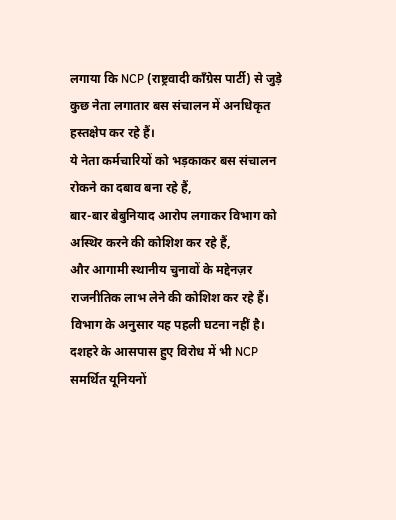लगाया कि NCP (राष्ट्रवादी काँग्रेस पार्टी) से जुड़े कुछ नेता लगातार बस संचालन में अनधिकृत हस्तक्षेप कर रहे हैं।
ये नेता कर्मचारियों को भड़काकर बस संचालन रोकने का दबाव बना रहे हैं,
बार-बार बेबुनियाद आरोप लगाकर विभाग को अस्थिर करने की कोशिश कर रहे हैं,
और आगामी स्थानीय चुनावों के मद्देनज़र राजनीतिक लाभ लेने की कोशिश कर रहे हैं।
विभाग के अनुसार यह पहली घटना नहीं है।
दशहरे के आसपास हुए विरोध में भी NCP समर्थित यूनियनों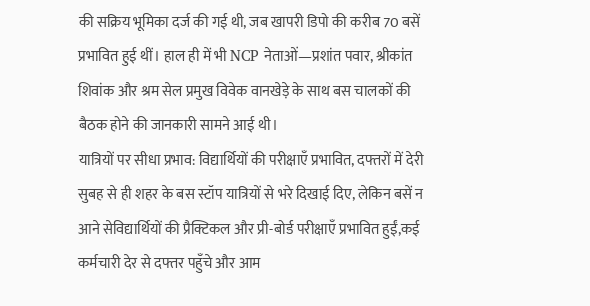की सक्रिय भूमिका दर्ज की गई थी, जब खापरी डिपो की करीब 70 बसें प्रभावित हुई थीं। हाल ही में भी NCP नेताओं—प्रशांत पवार, श्रीकांत शिवांक और श्रम सेल प्रमुख विवेक वानखेड़े के साथ बस चालकों की बैठक होने की जानकारी सामने आई थी।
यात्रियों पर सीधा प्रभाव: विद्यार्थियों की परीक्षाएँ प्रभावित, दफ्तरों में देरी
सुबह से ही शहर के बस स्टॉप यात्रियों से भरे दिखाई दिए, लेकिन बसें न आने सेविद्यार्थियों की प्रैक्टिकल और प्री-बोर्ड परीक्षाएँ प्रभावित हुईं,कई कर्मचारी देर से दफ्तर पहुँचे और आम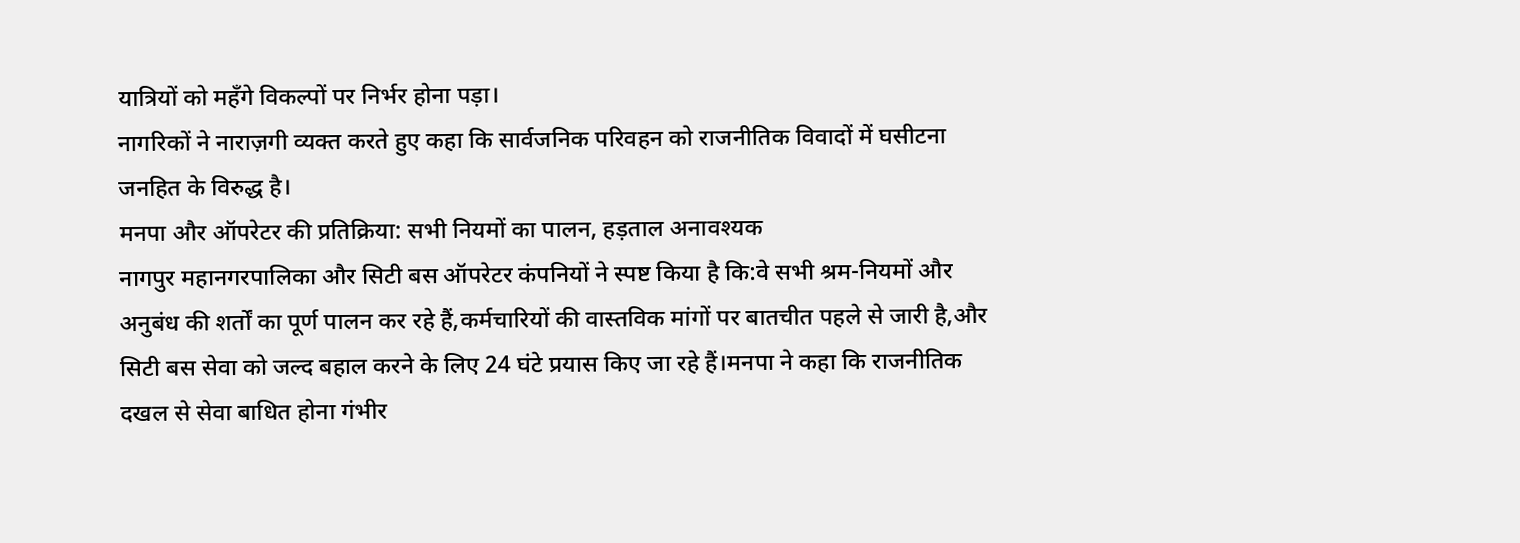यात्रियों को महँगे विकल्पों पर निर्भर होना पड़ा।
नागरिकों ने नाराज़गी व्यक्त करते हुए कहा कि सार्वजनिक परिवहन को राजनीतिक विवादों में घसीटना जनहित के विरुद्ध है।
मनपा और ऑपरेटर की प्रतिक्रिया: सभी नियमों का पालन, हड़ताल अनावश्यक
नागपुर महानगरपालिका और सिटी बस ऑपरेटर कंपनियों ने स्पष्ट किया है कि:वे सभी श्रम-नियमों और अनुबंध की शर्तों का पूर्ण पालन कर रहे हैं,कर्मचारियों की वास्तविक मांगों पर बातचीत पहले से जारी है,और सिटी बस सेवा को जल्द बहाल करने के लिए 24 घंटे प्रयास किए जा रहे हैं।मनपा ने कहा कि राजनीतिक दखल से सेवा बाधित होना गंभीर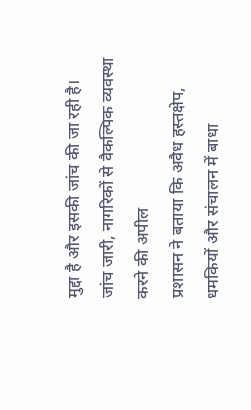मुद्दा है और इसकी जांच की जा रही है।
जांच जारी, नागरिकों से वैकल्पिक व्यवस्था करने की अपील
प्रशासन ने बताया कि अवैध हस्तक्षेप, धमकियों और संचालन में बाधा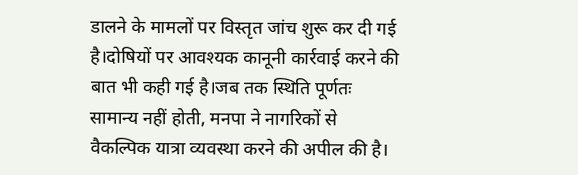डालने के मामलों पर विस्तृत जांच शुरू कर दी गई है।दोषियों पर आवश्यक कानूनी कार्रवाई करने की बात भी कही गई है।जब तक स्थिति पूर्णतः सामान्य नहीं होती, मनपा ने नागरिकों से वैकल्पिक यात्रा व्यवस्था करने की अपील की है।